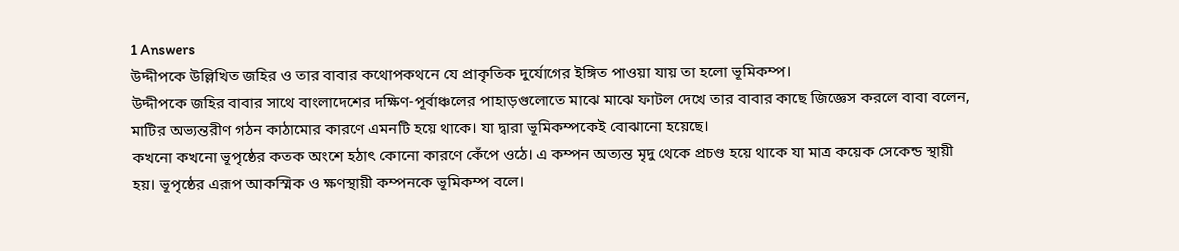1 Answers
উদ্দীপকে উল্লিখিত জহির ও তার বাবার কথোপকথনে যে প্রাকৃতিক দুর্যোগের ইঙ্গিত পাওয়া যায় তা হলো ভূমিকম্প।
উদ্দীপকে জহির বাবার সাথে বাংলাদেশের দক্ষিণ-পূর্বাঞ্চলের পাহাড়গুলোতে মাঝে মাঝে ফাটল দেখে তার বাবার কাছে জিজ্ঞেস করলে বাবা বলেন, মাটির অভ্যন্তরীণ গঠন কাঠামোর কারণে এমনটি হয়ে থাকে। যা দ্বারা ভূমিকম্পকেই বোঝানো হয়েছে।
কখনো কখনো ভূপৃষ্ঠের কতক অংশে হঠাৎ কোনো কারণে কেঁপে ওঠে। এ কম্পন অত্যন্ত মৃদু থেকে প্রচণ্ড হয়ে থাকে যা মাত্র কয়েক সেকেন্ড স্থায়ী হয়। ভূপৃষ্ঠের এরূপ আকস্মিক ও ক্ষণস্থায়ী কম্পনকে ভূমিকম্প বলে।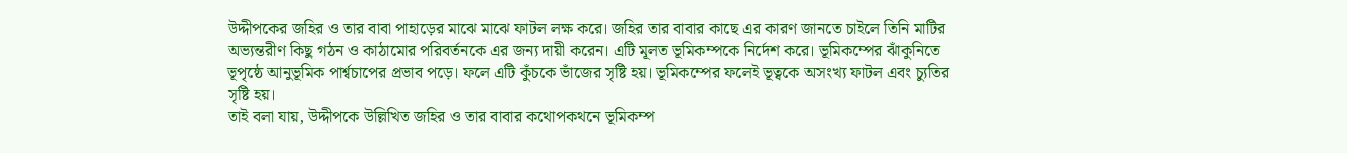উদ্দীপকের জহির ও তার বাবা পাহাড়ের মাঝে মাঝে ফাটল লক্ষ করে। জহির তার বাবার কাছে এর কারণ জানতে চাইলে তিনি মাটির অভ্যন্তরীণ কিছু গঠন ও কাঠামোর পরিবর্তনকে এর জন্য দায়ী করেন। এটি মূলত ভূমিকম্পকে নির্দেশ করে। ভূমিকম্পের ঝাঁকুনিতে ভূপৃষ্ঠে আনুভূমিক পার্শ্বচাপের প্রভাব পড়ে। ফলে এটি কুঁচকে ভাঁজের সৃষ্টি হয়। ভূমিকম্পের ফলেই ভূত্বকে অসংখ্য ফাটল এবং চ্যুতির সৃষ্টি হয়।
তাই বলা যায়, উদ্দীপকে উল্লিখিত জহির ও তার বাবার কথোপকথনে ভূমিকম্প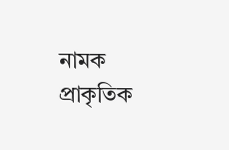নামক প্রাকৃতিক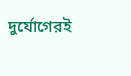দুর্যোগেরই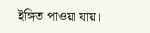ইঙ্গিত পাওয়া যায়।